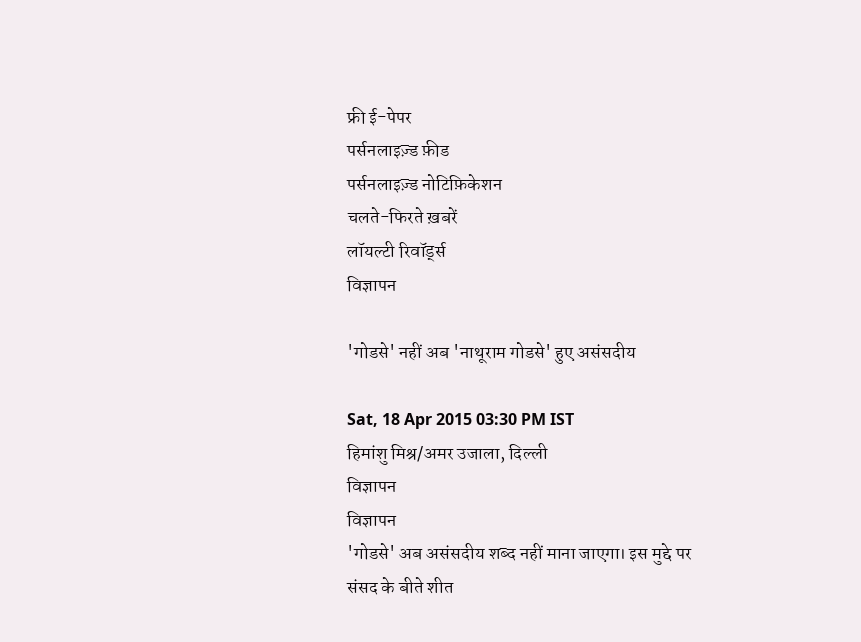फ्री ई-पेपर
पर्सनलाइज़्ड फ़ीड
पर्सनलाइज़्ड नोटिफ़िकेशन
चलते-फिरते ख़बरें
लॉयल्टी रिवॉर्ड्स
विज्ञापन

'गोडसे' नहीं अब 'नाथूराम गोडसे' हुए असंसदीय

Sat, 18 Apr 2015 03:30 PM IST
हिमांशु मिश्र/अमर उजाला, दिल्ली
विज्ञापन
विज्ञापन
'गोडसे' अब असंसदीय शब्द नहीं माना जाएगा। इस मुद्दे पर संसद के बीते शीत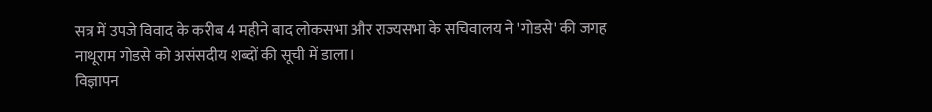सत्र में उपजे विवाद के करीब 4 महीने बाद लोकसभा और राज्यसभा के सचिवालय ने 'गोडसे' की जगह नाथूराम गोडसे को असंसदीय शब्दों की सूची में डाला।
विज्ञापन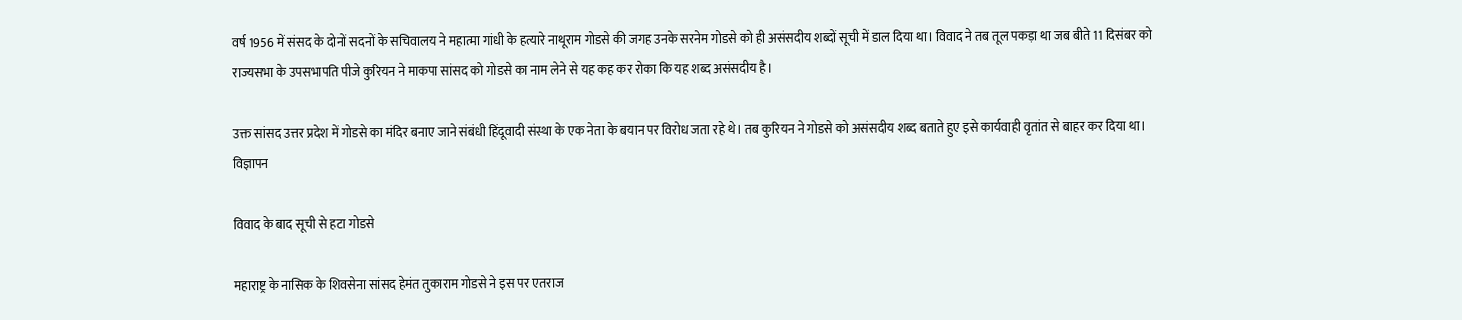वर्ष 1956 में संसद के दोनों सदनों के सचिवालय ने महात्मा गांधी के हत्यारे नाथूराम गोडसे की जगह उनके सरनेम गोडसे को ही असंसदीय शब्दों सूची में डाल दिया था। विवाद ने तब तूल पकड़ा था जब बीते 11 दिसंबर को राज्यसभा के उपसभापति पीजे कुरियन ने माकपा सांसद को गोडसे का नाम लेने से यह कह कर रोका कि यह शब्द असंसदीय है।

उक्त सांसद उत्तर प्रदेश में गोडसे का मंदिर बनाए जाने संबंधी हिंदूवादी संस्था के एक नेता के बयान पर विरोध जता रहे थे। तब कुरियन ने गोडसे को असंसदीय शब्द बताते हुए इसे कार्यवाही वृतांत से बाहर कर दिया था।
विज्ञापन

विवाद के बाद सूची से हटा गोडसे

महाराष्ट्र के नासिक के शिवसेना सांसद हेमंत तुकाराम गोडसे ने इस पर एतराज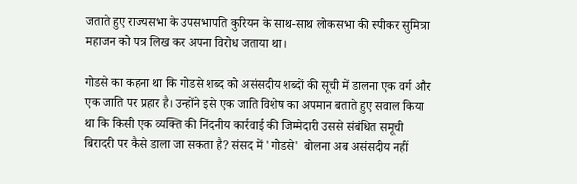जताते हुए राज्यसभा के उपसभापति कुरियन के साथ-साथ लोकसभा की स्पीकर सुमित्रा महाजन को पत्र लिख कर अपना विरोध जताया था।

गोडसे का कहना था कि गोडसे शब्द को असंसदीय शब्दों की सूची में डालना एक वर्ग और एक जाति पर प्रहार है। उन्होंने इसे एक जाति विशेष का अपमान बताते हुए सवाल किया था कि किसी एक व्यक्ति की निंदनीय कार्रवाई की जिम्मेदारी उससे संबंधित समूची बिरादरी पर कैसे डाला जा सकता है? संसद में 'गोडसे'  बोलना अब असंसदीय नहीं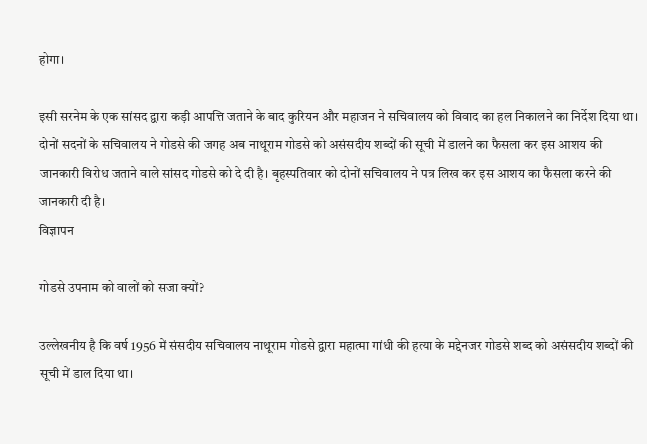होगा।

इसी सरनेम के एक सांसद द्वारा कड़ी आपत्ति जताने के बाद कुरियन और महाजन ने सचिवालय को विवाद का हल निकालने का निर्देश दिया था। दोनों सदनों के सचिवालय ने गोडसे की जगह अब नाथूराम गोडसे को असंसदीय शब्दों की सूची में डालने का फैसला कर इस आशय की जानकारी विरोध जताने वाले सांसद गोडसे को दे दी है। बृहस्पतिवार को दोनों सचिवालय ने पत्र लिख कर इस आशय का फैसला करने की जानकारी दी है।
विज्ञापन

गोडसे उपनाम को वालों को सजा क्यों?

उल्लेखनीय है कि वर्ष 1956 में संसदीय सचिवालय नाथूराम गोडसे द्वारा महात्मा गांधी की हत्या के मद्देनजर गोडसे शब्द को असंसदीय शब्दों की सूची में डाल दिया था।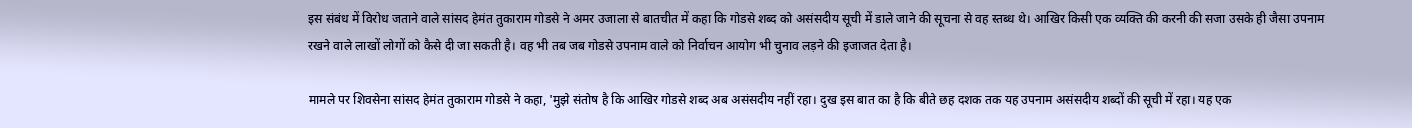इस संबंध में विरोध जताने वाले सांसद हेमंत तुकाराम गोडसे ने अमर उजाला से बातचीत में कहा कि गोडसे शब्द को असंसदीय सूची में डाले जाने की सूचना से वह स्तब्ध थे। आखिर किसी एक व्यक्ति की करनी की सजा उसके ही जैसा उपनाम रखने वाले लाखों लोगों को कैसे दी जा सकती है। वह भी तब जब गोडसे उपनाम वाले को निर्वाचन आयोग भी चुनाव लड़ने की इजाजत देता है।

मामले पर शिवसेना सांसद हेमंत तुकाराम गोडसे ने कहा, 'मुझे संतोष है कि आखिर गोडसे शब्द अब असंसदीय नहीं रहा। दुख इस बात का है कि बीते छह दशक तक यह उपनाम असंसदीय शब्दों की सूची में रहा। यह एक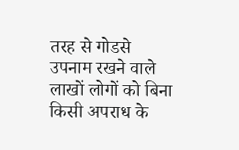तरह से गोडसे उपनाम रखने वाले लाखों लोगों को बिना किसी अपराध के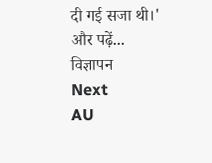दी गई सजा थी।'
और पढ़ें...
विज्ञापन
Next
AU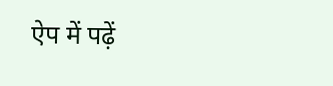ऐप में पढ़ें